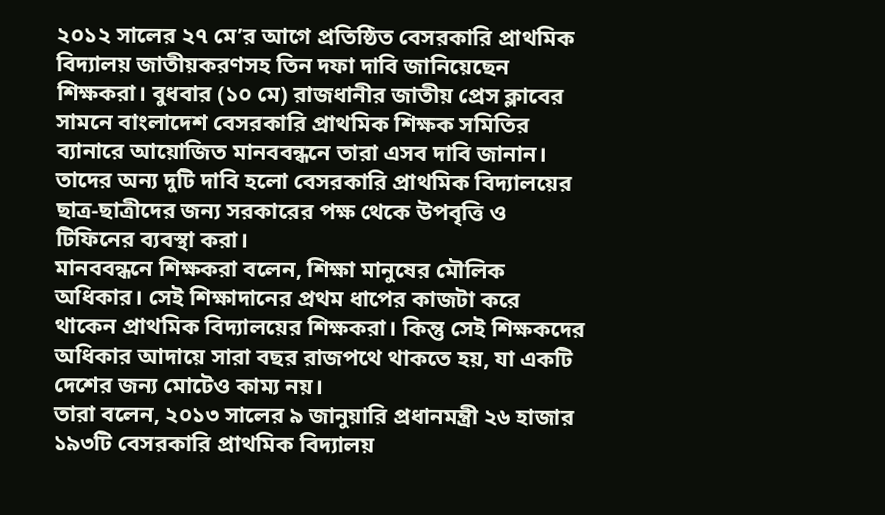২০১২ সালের ২৭ মে’র আগে প্রতিষ্ঠিত বেসরকারি প্রাথমিক বিদ্যালয় জাতীয়করণসহ তিন দফা দাবি জানিয়েছেন শিক্ষকরা। বুধবার (১০ মে) রাজধানীর জাতীয় প্রেস ক্লাবের সামনে বাংলাদেশ বেসরকারি প্রাথমিক শিক্ষক সমিতির ব্যানারে আয়োজিত মানববন্ধনে তারা এসব দাবি জানান।
তাদের অন্য দুটি দাবি হলো বেসরকারি প্রাথমিক বিদ্যালয়ের ছাত্র-ছাত্রীদের জন্য সরকারের পক্ষ থেকে উপবৃত্তি ও টিফিনের ব্যবস্থা করা।
মানববন্ধনে শিক্ষকরা বলেন, শিক্ষা মানুষের মৌলিক অধিকার। সেই শিক্ষাদানের প্রথম ধাপের কাজটা করে থাকেন প্রাথমিক বিদ্যালয়ের শিক্ষকরা। কিন্তু সেই শিক্ষকদের অধিকার আদায়ে সারা বছর রাজপথে থাকতে হয়, যা একটি দেশের জন্য মোটেও কাম্য নয়।
তারা বলেন, ২০১৩ সালের ৯ জানুয়ারি প্রধানমন্ত্রী ২৬ হাজার ১৯৩টি বেসরকারি প্রাথমিক বিদ্যালয়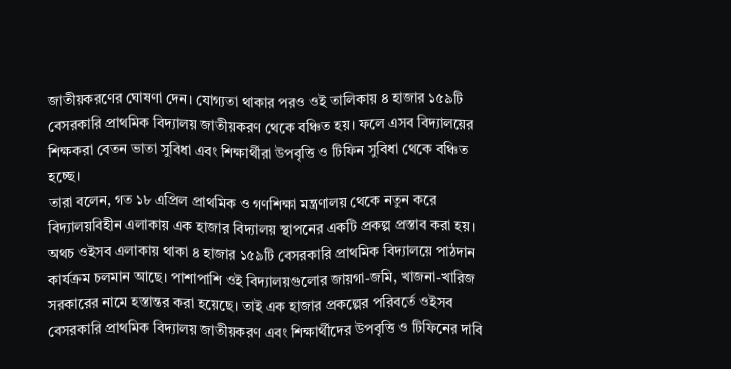জাতীয়করণের ঘোষণা দেন। যোগ্যতা থাকার পরও ওই তালিকায় ৪ হাজার ১৫৯টি বেসরকারি প্রাথমিক বিদ্যালয় জাতীয়করণ থেকে বঞ্চিত হয়। ফলে এসব বিদ্যালয়ের শিক্ষকরা বেতন ভাতা সুবিধা এবং শিক্ষার্থীরা উপবৃত্তি ও টিফিন সুবিধা থেকে বঞ্চিত হচ্ছে।
তারা বলেন, গত ১৮ এপ্রিল প্রাথমিক ও গণশিক্ষা মন্ত্রণালয় থেকে নতুন করে বিদ্যালয়বিহীন এলাকায় এক হাজার বিদ্যালয় স্থাপনের একটি প্রকল্প প্রস্তাব করা হয়। অথচ ওইসব এলাকায় থাকা ৪ হাজার ১৫৯টি বেসরকারি প্রাথমিক বিদ্যালয়ে পাঠদান কার্যক্রম চলমান আছে। পাশাপাশি ওই বিদ্যালয়গুলোর জায়গা-জমি, খাজনা-খারিজ সরকারের নামে হস্তান্তর করা হয়েছে। তাই এক হাজার প্রকল্পের পরিবর্তে ওইসব বেসরকারি প্রাথমিক বিদ্যালয় জাতীয়করণ এবং শিক্ষার্থীদের উপবৃত্তি ও টিফিনের দাবি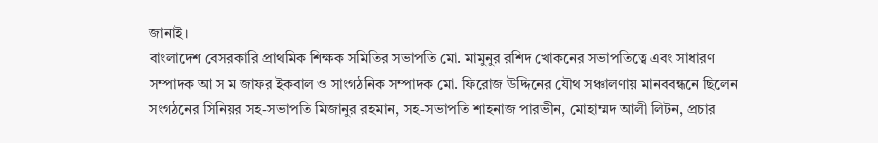জানাই।
বাংলাদেশ বেসরকারি প্রাথমিক শিক্ষক সমিতির সভাপতি মো. মামুনুর রশিদ খোকনের সভাপতিত্বে এবং সাধারণ সম্পাদক আ স ম জাফর ইকবাল ও সাংগঠনিক সম্পাদক মো. ফিরোজ উদ্দিনের যৌথ সঞ্চালণায় মানববন্ধনে ছিলেন সংগঠনের সিনিয়র সহ-সভাপতি মিজানুর রহমান, সহ-সভাপতি শাহনাজ পারভীন, মোহাম্মদ আলী লিটন, প্রচার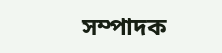সম্পাদক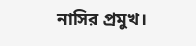নাসির প্রমুখ।